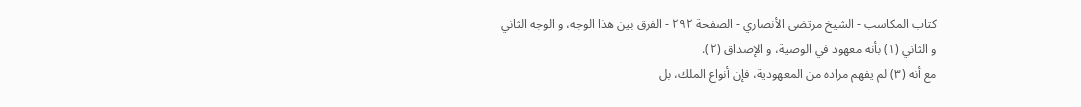كتاب المكاسب - الشيخ مرتضى الأنصاري - الصفحة ٢٩٢ - الفرق بين هذا الوجه، و الوجه الثاني
و الثاني (١) بأنه معهود في الوصية، و الإصداق (٢).
مع أنه (٣) لم يفهم مراده من المعهودية، فإن أنواع الملك، بل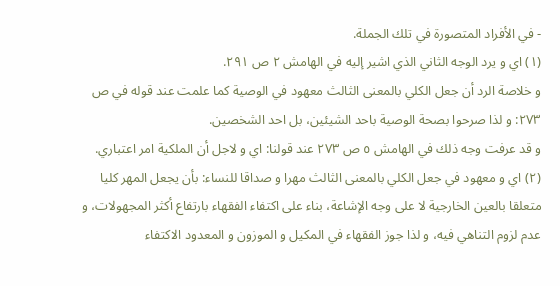- في الأفراد المتصورة في تلك الجملة.
(١) اي و يرد الوجه الثاني الذي اشير إليه في الهامش ٢ ص ٢٩١.
و خلاصة الرد أن جعل الكلي بالمعنى الثالث معهود في الوصية كما علمت عند قوله في ص ٢٧٣: و لذا صرحوا بصحة الوصية باحد الشيئين، بل احد الشخصين.
و قد عرفت وجه ذلك في الهامش ٥ ص ٢٧٣ عند قولنا: اي و لاجل أن الملكية امر اعتباري.
(٢) اي و معهود في جعل الكلي بالمعنى الثالث مهرا و صداقا للنساء: بأن يجعل المهر كليا متعلقا بالعين الخارجية لا على وجه الإشاعة، بناء على اكتفاء الفقهاء بارتفاع أكثر المجهولات، و عدم لزوم التناهي فيه، و لذا جوز الفقهاء في المكيل و الموزون و المعدود الاكتفاء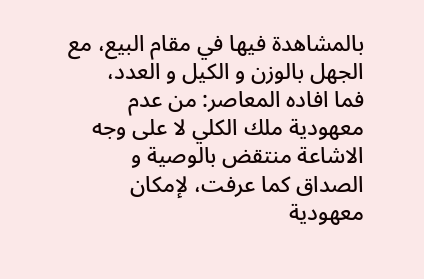بالمشاهدة فيها في مقام البيع، مع الجهل بالوزن و الكيل و العدد،
فما افاده المعاصر: من عدم معهودية ملك الكلي لا على وجه الاشاعة منتقض بالوصية و الصداق كما عرفت، لإمكان معهودية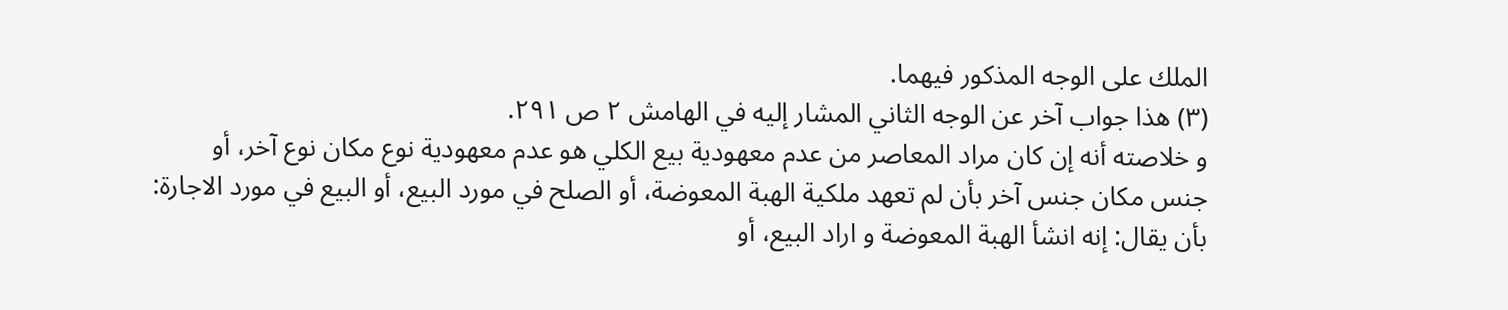الملك على الوجه المذكور فيهما.
(٣) هذا جواب آخر عن الوجه الثاني المشار إليه في الهامش ٢ ص ٢٩١.
و خلاصته أنه إن كان مراد المعاصر من عدم معهودية بيع الكلي هو عدم معهودية نوع مكان نوع آخر، أو جنس مكان جنس آخر بأن لم تعهد ملكية الهبة المعوضة، أو الصلح في مورد البيع، أو البيع في مورد الاجارة: بأن يقال: إنه انشأ الهبة المعوضة و اراد البيع، أو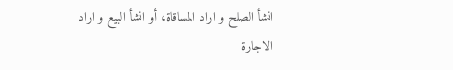انشأ الصلح و اراد المساقاة، أو انشأ البيع و اراد الاجارة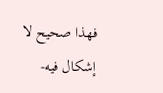فهذا صحيح لا إشكال فيه-